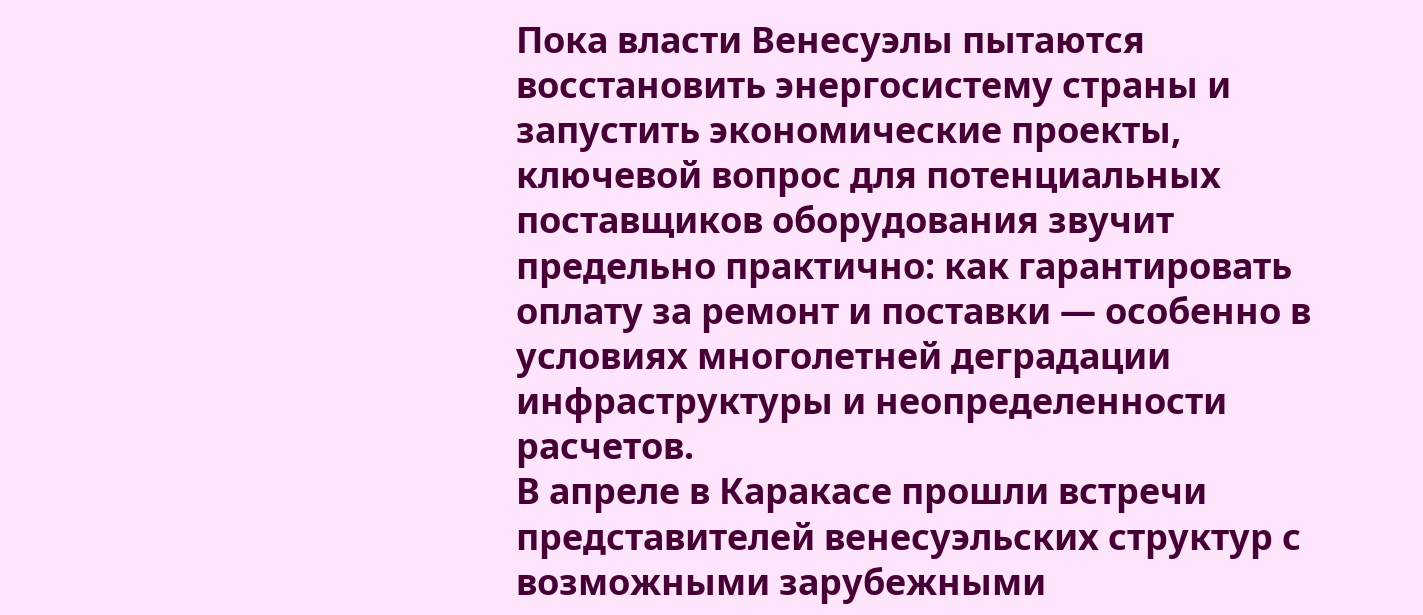Пока власти Венесуэлы пытаются восстановить энергосистему страны и запустить экономические проекты, ключевой вопрос для потенциальных поставщиков оборудования звучит предельно практично: как гарантировать оплату за ремонт и поставки — особенно в условиях многолетней деградации инфраструктуры и неопределенности расчетов.
В апреле в Каракасе прошли встречи представителей венесуэльских структур с возможными зарубежными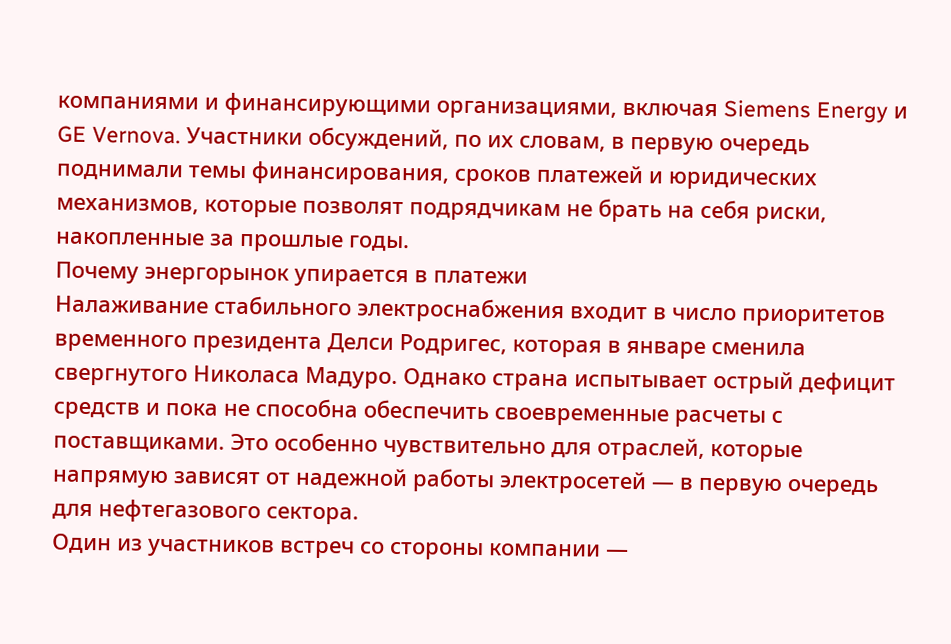компаниями и финансирующими организациями, включая Siemens Energy и GE Vernova. Участники обсуждений, по их словам, в первую очередь поднимали темы финансирования, сроков платежей и юридических механизмов, которые позволят подрядчикам не брать на себя риски, накопленные за прошлые годы.
Почему энергорынок упирается в платежи
Налаживание стабильного электроснабжения входит в число приоритетов временного президента Делси Родригес, которая в январе сменила свергнутого Николаса Мадуро. Однако страна испытывает острый дефицит средств и пока не способна обеспечить своевременные расчеты с поставщиками. Это особенно чувствительно для отраслей, которые напрямую зависят от надежной работы электросетей — в первую очередь для нефтегазового сектора.
Один из участников встреч со стороны компании —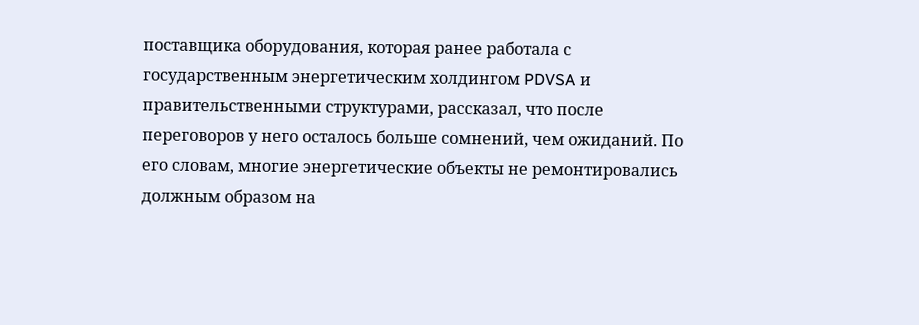поставщика оборудования, которая ранее работала с государственным энергетическим холдингом PDVSA и правительственными структурами, рассказал, что после переговоров у него осталось больше сомнений, чем ожиданий. По его словам, многие энергетические объекты не ремонтировались должным образом на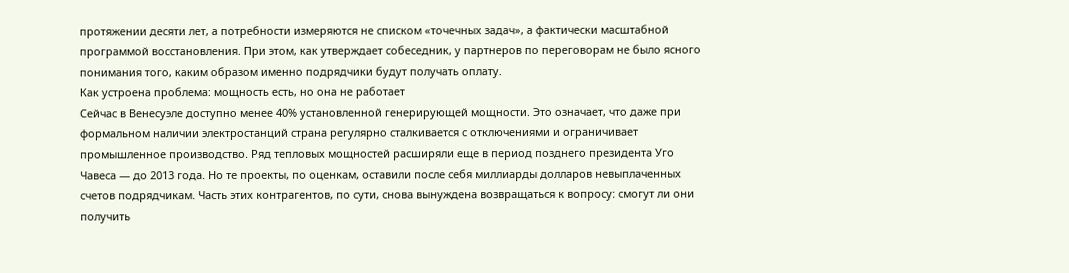протяжении десяти лет, а потребности измеряются не списком «точечных задач», а фактически масштабной программой восстановления. При этом, как утверждает собеседник, у партнеров по переговорам не было ясного понимания того, каким образом именно подрядчики будут получать оплату.
Как устроена проблема: мощность есть, но она не работает
Сейчас в Венесуэле доступно менее 40% установленной генерирующей мощности. Это означает, что даже при формальном наличии электростанций страна регулярно сталкивается с отключениями и ограничивает промышленное производство. Ряд тепловых мощностей расширяли еще в период позднего президента Уго Чавеса — до 2013 года. Но те проекты, по оценкам, оставили после себя миллиарды долларов невыплаченных счетов подрядчикам. Часть этих контрагентов, по сути, снова вынуждена возвращаться к вопросу: смогут ли они получить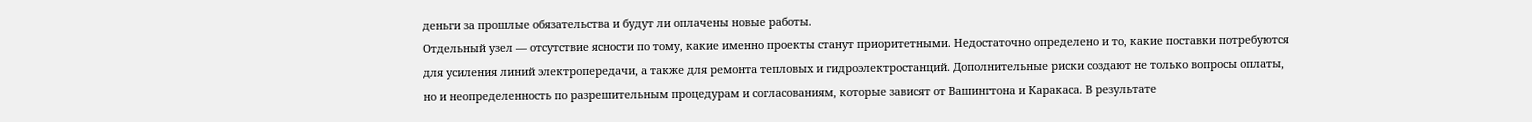деньги за прошлые обязательства и будут ли оплачены новые работы.
Отдельный узел — отсутствие ясности по тому, какие именно проекты станут приоритетными. Недостаточно определено и то, какие поставки потребуются для усиления линий электропередачи, а также для ремонта тепловых и гидроэлектростанций. Дополнительные риски создают не только вопросы оплаты, но и неопределенность по разрешительным процедурам и согласованиям, которые зависят от Вашингтона и Каракаса. В результате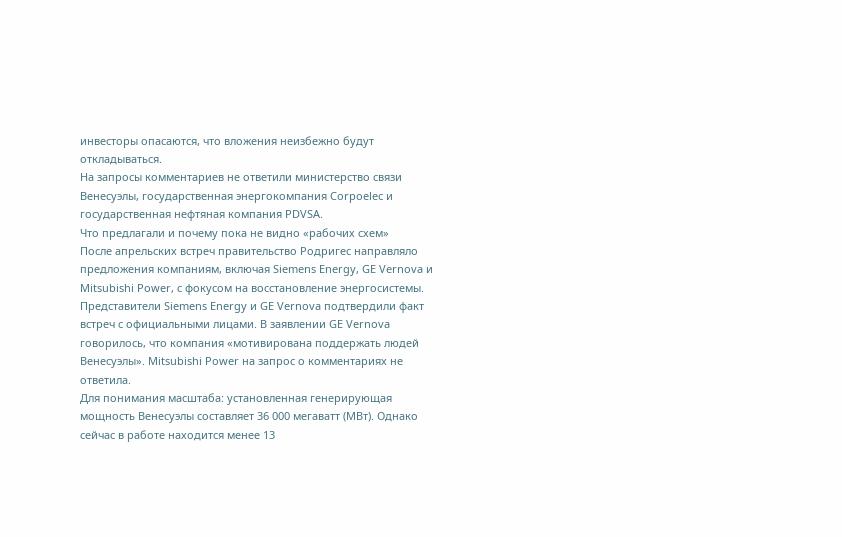инвесторы опасаются, что вложения неизбежно будут откладываться.
На запросы комментариев не ответили министерство связи Венесуэлы, государственная энергокомпания Corpoelec и государственная нефтяная компания PDVSA.
Что предлагали и почему пока не видно «рабочих схем»
После апрельских встреч правительство Родригес направляло предложения компаниям, включая Siemens Energy, GE Vernova и Mitsubishi Power, с фокусом на восстановление энергосистемы. Представители Siemens Energy и GE Vernova подтвердили факт встреч с официальными лицами. В заявлении GE Vernova говорилось, что компания «мотивирована поддержать людей Венесуэлы». Mitsubishi Power на запрос о комментариях не ответила.
Для понимания масштаба: установленная генерирующая мощность Венесуэлы составляет 36 000 мегаватт (МВт). Однако сейчас в работе находится менее 13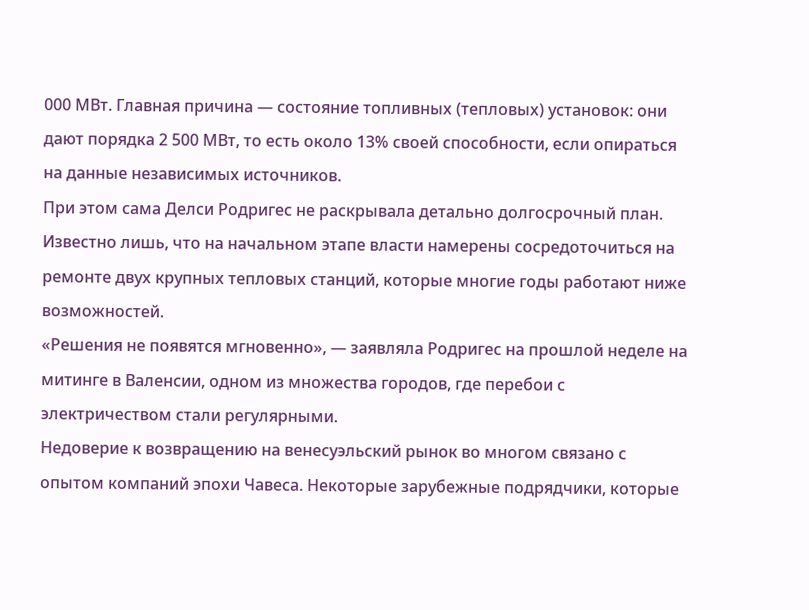000 МВт. Главная причина — состояние топливных (тепловых) установок: они дают порядка 2 500 МВт, то есть около 13% своей способности, если опираться на данные независимых источников.
При этом сама Делси Родригес не раскрывала детально долгосрочный план. Известно лишь, что на начальном этапе власти намерены сосредоточиться на ремонте двух крупных тепловых станций, которые многие годы работают ниже возможностей.
«Решения не появятся мгновенно», — заявляла Родригес на прошлой неделе на митинге в Валенсии, одном из множества городов, где перебои с электричеством стали регулярными.
Недоверие к возвращению на венесуэльский рынок во многом связано с опытом компаний эпохи Чавеса. Некоторые зарубежные подрядчики, которые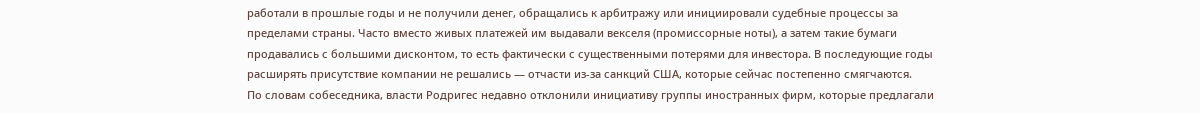работали в прошлые годы и не получили денег, обращались к арбитражу или инициировали судебные процессы за пределами страны. Часто вместо живых платежей им выдавали векселя (промиссорные ноты), а затем такие бумаги продавались с большими дисконтом, то есть фактически с существенными потерями для инвестора. В последующие годы расширять присутствие компании не решались — отчасти из-за санкций США, которые сейчас постепенно смягчаются.
По словам собеседника, власти Родригес недавно отклонили инициативу группы иностранных фирм, которые предлагали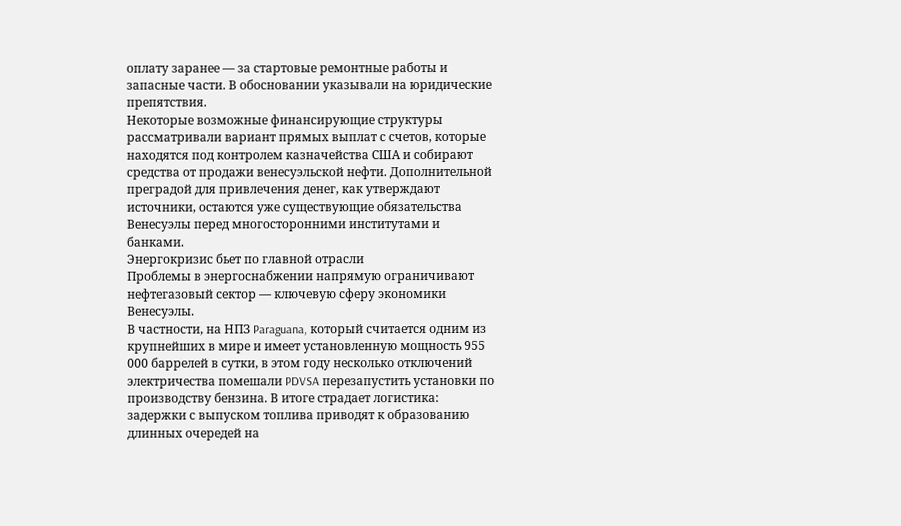оплату заранее — за стартовые ремонтные работы и запасные части. В обосновании указывали на юридические препятствия.
Некоторые возможные финансирующие структуры рассматривали вариант прямых выплат с счетов, которые находятся под контролем казначейства США и собирают средства от продажи венесуэльской нефти. Дополнительной преградой для привлечения денег, как утверждают источники, остаются уже существующие обязательства Венесуэлы перед многосторонними институтами и банками.
Энергокризис бьет по главной отрасли
Проблемы в энергоснабжении напрямую ограничивают нефтегазовый сектор — ключевую сферу экономики Венесуэлы.
В частности, на НПЗ Paraguana, который считается одним из крупнейших в мире и имеет установленную мощность 955 000 баррелей в сутки, в этом году несколько отключений электричества помешали PDVSA перезапустить установки по производству бензина. В итоге страдает логистика: задержки с выпуском топлива приводят к образованию длинных очередей на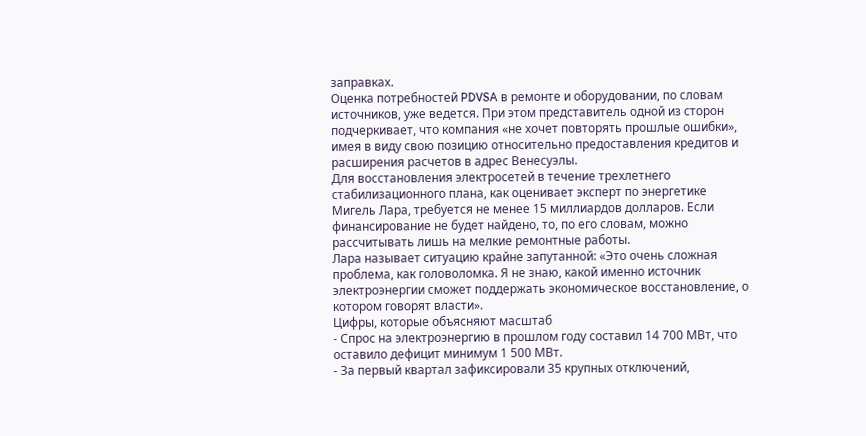заправках.
Оценка потребностей PDVSA в ремонте и оборудовании, по словам источников, уже ведется. При этом представитель одной из сторон подчеркивает, что компания «не хочет повторять прошлые ошибки», имея в виду свою позицию относительно предоставления кредитов и расширения расчетов в адрес Венесуэлы.
Для восстановления электросетей в течение трехлетнего стабилизационного плана, как оценивает эксперт по энергетике Мигель Лара, требуется не менее 15 миллиардов долларов. Если финансирование не будет найдено, то, по его словам, можно рассчитывать лишь на мелкие ремонтные работы.
Лара называет ситуацию крайне запутанной: «Это очень сложная проблема, как головоломка. Я не знаю, какой именно источник электроэнергии сможет поддержать экономическое восстановление, о котором говорят власти».
Цифры, которые объясняют масштаб
- Спрос на электроэнергию в прошлом году составил 14 700 МВт, что оставило дефицит минимум 1 500 МВт.
- За первый квартал зафиксировали 35 крупных отключений,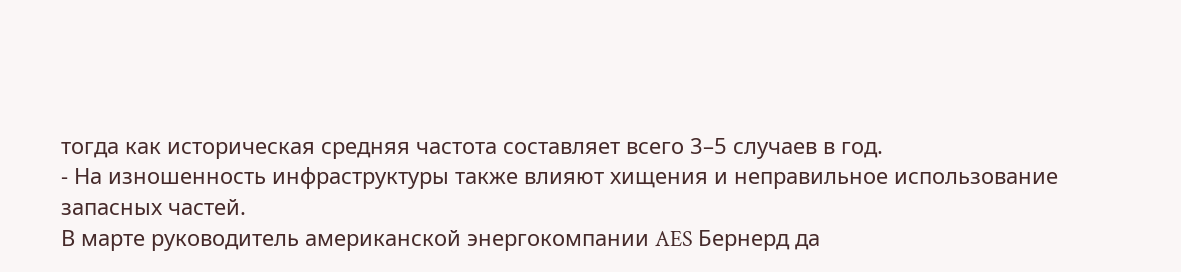тогда как историческая средняя частота составляет всего 3–5 случаев в год.
- На изношенность инфраструктуры также влияют хищения и неправильное использование запасных частей.
В марте руководитель американской энергокомпании AES Бернерд да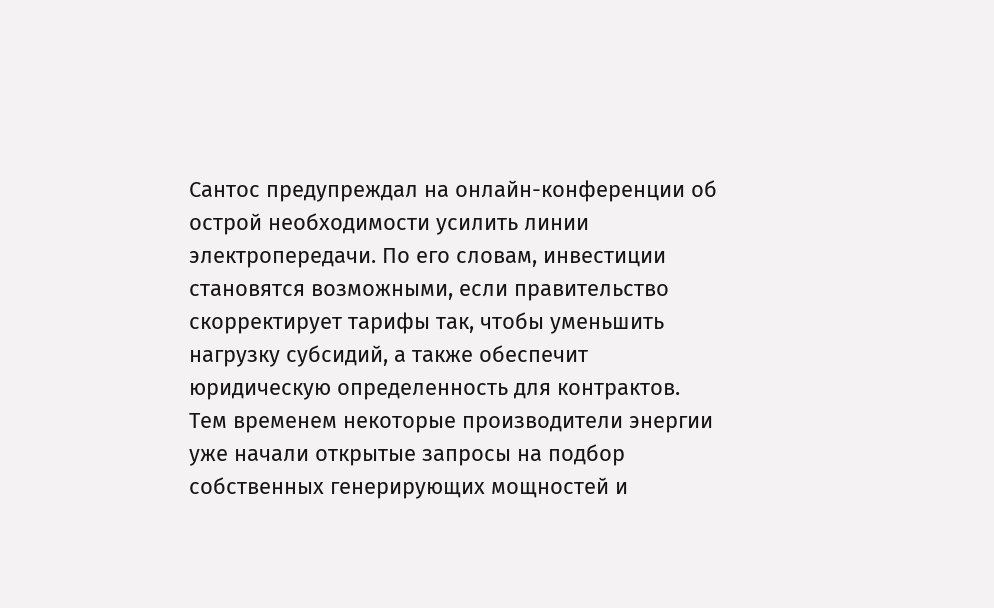Сантос предупреждал на онлайн-конференции об острой необходимости усилить линии электропередачи. По его словам, инвестиции становятся возможными, если правительство скорректирует тарифы так, чтобы уменьшить нагрузку субсидий, а также обеспечит юридическую определенность для контрактов.
Тем временем некоторые производители энергии уже начали открытые запросы на подбор собственных генерирующих мощностей и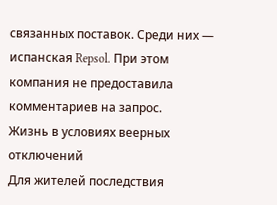связанных поставок. Среди них — испанская Repsol. При этом компания не предоставила комментариев на запрос.
Жизнь в условиях веерных отключений
Для жителей последствия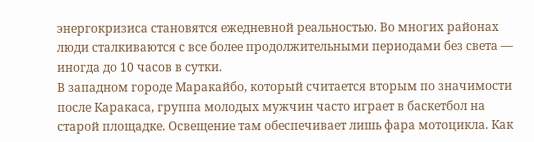энергокризиса становятся ежедневной реальностью. Во многих районах люди сталкиваются с все более продолжительными периодами без света — иногда до 10 часов в сутки.
В западном городе Маракайбо, который считается вторым по значимости после Каракаса, группа молодых мужчин часто играет в баскетбол на старой площадке. Освещение там обеспечивает лишь фара мотоцикла. Как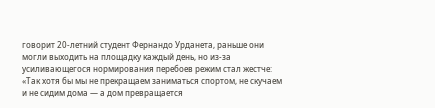говорит 20-летний студент Фернандо Урданета, раньше они могли выходить на площадку каждый день, но из-за усиливающегося нормирования перебоев режим стал жестче: «Так хотя бы мы не прекращаем заниматься спортом, не скучаем и не сидим дома — а дом превращается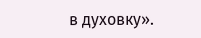в духовку».